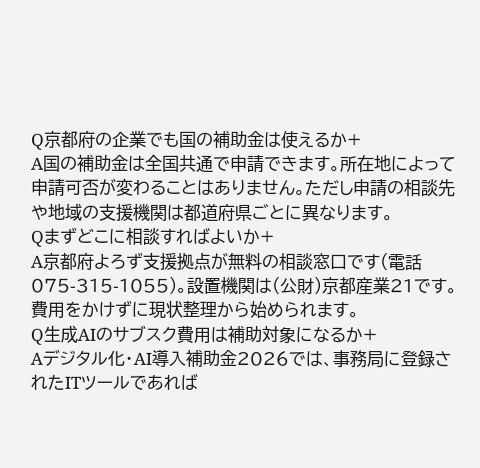Q京都府の企業でも国の補助金は使えるか+
A国の補助金は全国共通で申請できます。所在地によって申請可否が変わることはありません。ただし申請の相談先や地域の支援機関は都道府県ごとに異なります。
Qまずどこに相談すればよいか+
A京都府よろず支援拠点が無料の相談窓口です(電話 075-315-1055)。設置機関は(公財)京都産業21です。費用をかけずに現状整理から始められます。
Q生成AIのサブスク費用は補助対象になるか+
Aデジタル化・AI導入補助金2026では、事務局に登録されたITツールであれば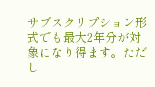サブスクリプション形式でも最大2年分が対象になり得ます。ただし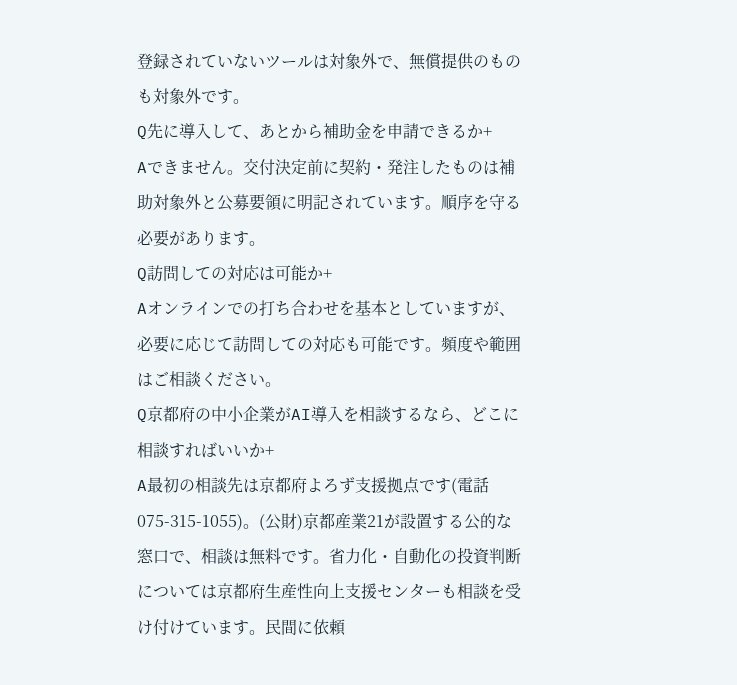登録されていないツールは対象外で、無償提供のものも対象外です。
Q先に導入して、あとから補助金を申請できるか+
Aできません。交付決定前に契約・発注したものは補助対象外と公募要領に明記されています。順序を守る必要があります。
Q訪問しての対応は可能か+
Aオンラインでの打ち合わせを基本としていますが、必要に応じて訪問しての対応も可能です。頻度や範囲はご相談ください。
Q京都府の中小企業がAI導入を相談するなら、どこに相談すればいいか+
A最初の相談先は京都府よろず支援拠点です(電話 075-315-1055)。(公財)京都産業21が設置する公的な窓口で、相談は無料です。省力化・自動化の投資判断については京都府生産性向上支援センターも相談を受け付けています。民間に依頼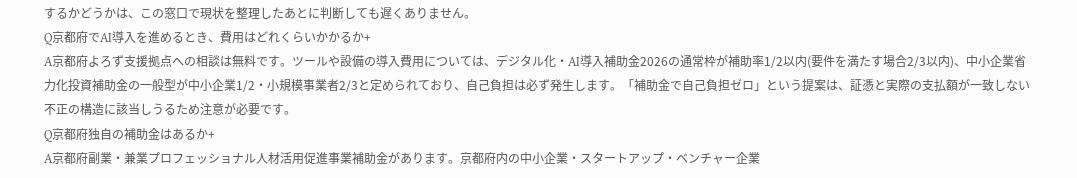するかどうかは、この窓口で現状を整理したあとに判断しても遅くありません。
Q京都府でAI導入を進めるとき、費用はどれくらいかかるか+
A京都府よろず支援拠点への相談は無料です。ツールや設備の導入費用については、デジタル化・AI導入補助金2026の通常枠が補助率1/2以内(要件を満たす場合2/3以内)、中小企業省力化投資補助金の一般型が中小企業1/2・小規模事業者2/3と定められており、自己負担は必ず発生します。「補助金で自己負担ゼロ」という提案は、証憑と実際の支払額が一致しない不正の構造に該当しうるため注意が必要です。
Q京都府独自の補助金はあるか+
A京都府副業・兼業プロフェッショナル人材活用促進事業補助金があります。京都府内の中小企業・スタートアップ・ベンチャー企業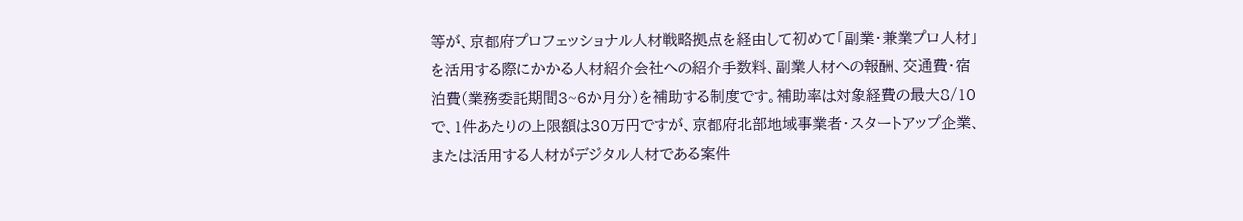等が、京都府プロフェッショナル人材戦略拠点を経由して初めて「副業・兼業プロ人材」を活用する際にかかる人材紹介会社への紹介手数料、副業人材への報酬、交通費・宿泊費(業務委託期間3~6か月分)を補助する制度です。補助率は対象経費の最大8/10で、1件あたりの上限額は30万円ですが、京都府北部地域事業者・スタートアップ企業、または活用する人材がデジタル人材である案件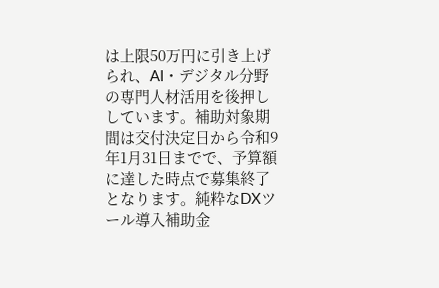は上限50万円に引き上げられ、AI・デジタル分野の専門人材活用を後押ししています。補助対象期間は交付決定日から令和9年1月31日までで、予算額に達した時点で募集終了となります。純粋なDXツール導入補助金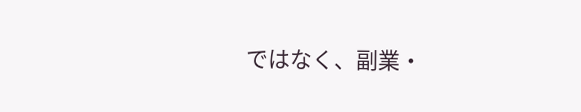ではなく、副業・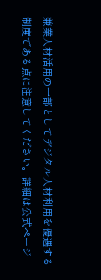兼業人材活用の一部としてデジタル人材利用を優遇する制度である点に注意してください。詳細は公式ページ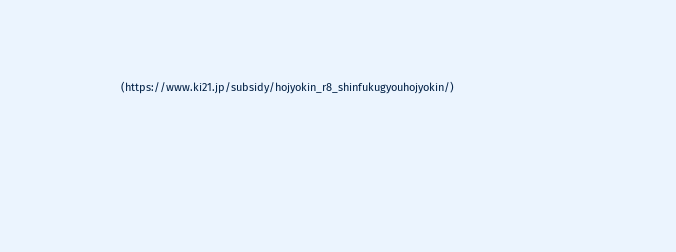(https://www.ki21.jp/subsidy/hojyokin_r8_shinfukugyouhojyokin/)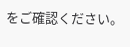をご確認ください。